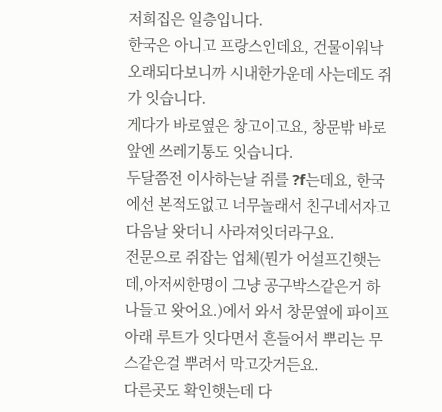저희집은 일층입니다.
한국은 아니고 프랑스인데요, 건물이워낙 오래되다보니까 시내한가운데 사는데도 쥐가 잇습니다.
게다가 바로옆은 창고이고요, 창문밖 바로 앞엔 쓰레기통도 잇습니다.
두달쯤전 이사하는날 쥐를 ?f는데요, 한국에선 본적도없고 너무놀래서 친구네서자고 다음날 왓더니 사라져잇더라구요.
전문으로 쥐잡는 업체(뭔가 어설프긴햇는데,아저씨한명이 그냥 공구박스같은거 하나들고 왓어요.)에서 와서 창문옆에 파이프아래 루트가 잇다면서 흔들어서 뿌리는 무스같은걸 뿌려서 막고갓거든요.
다른곳도 확인햇는데 다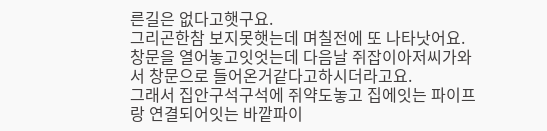른길은 없다고햇구요.
그리곤한참 보지못햇는데 며칠전에 또 나타낫어요.
창문을 열어놓고잇엇는데 다음날 쥐잡이아저씨가와서 창문으로 들어온거같다고하시더라고요.
그래서 집안구석구석에 쥐약도놓고 집에잇는 파이프랑 연결되어잇는 바깥파이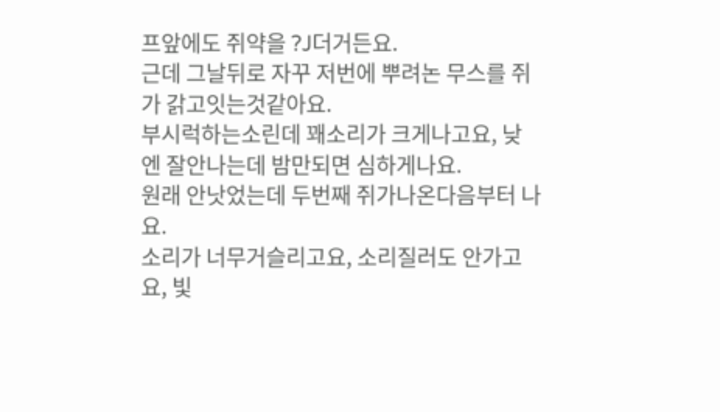프앞에도 쥐약을 ?J더거든요.
근데 그날뒤로 자꾸 저번에 뿌려논 무스를 쥐가 갉고잇는것같아요.
부시럭하는소린데 꽤소리가 크게나고요, 낮엔 잘안나는데 밤만되면 심하게나요.
원래 안낫었는데 두번째 쥐가나온다음부터 나요.
소리가 너무거슬리고요, 소리질러도 안가고요, 빛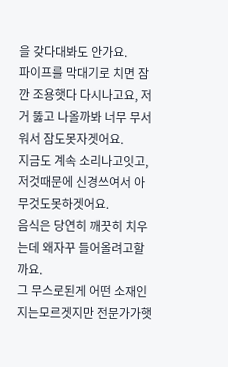을 갖다대봐도 안가요.
파이프를 막대기로 치면 잠깐 조용햇다 다시나고요, 저거 뚫고 나올까봐 너무 무서워서 잠도못자겟어요.
지금도 계속 소리나고잇고, 저것때문에 신경쓰여서 아무것도못하겟어요.
음식은 당연히 깨끗히 치우는데 왜자꾸 들어올려고할까요.
그 무스로된게 어떤 소재인지는모르겟지만 전문가가햇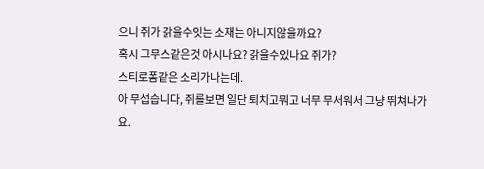으니 쥐가 갉을수잇는 소재는 아니지않을까요?
혹시 그무스같은것 아시나요? 갉을수있나요 쥐가?
스티로폼같은 소리가나는데.
아 무섭습니다, 쥐를보면 일단 퇴치고뭐고 너무 무서워서 그냥 뛰쳐나가요.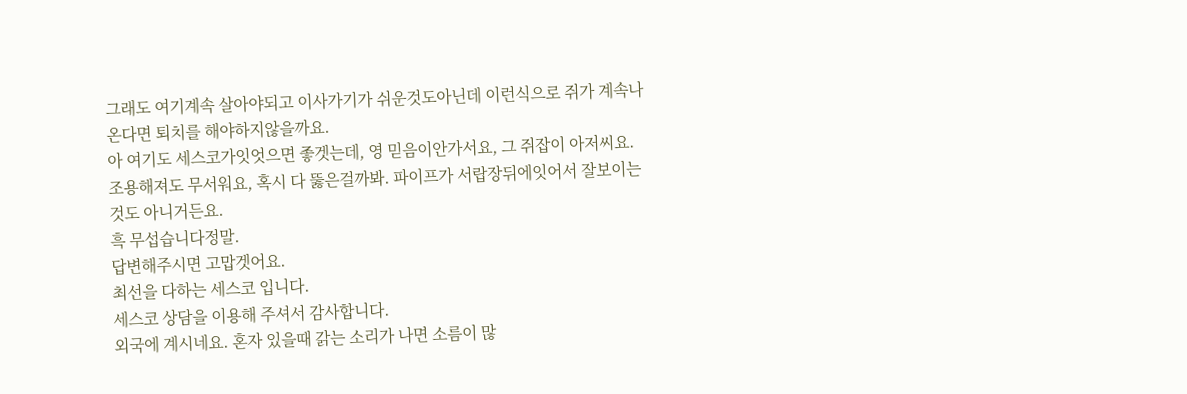그래도 여기계속 살아야되고 이사가기가 쉬운것도아닌데 이런식으로 쥐가 계속나온다면 퇴치를 해야하지않을까요.
아 여기도 세스코가잇엇으면 좋겟는데, 영 믿음이안가서요, 그 쥐잡이 아저씨요.
조용해져도 무서워요, 혹시 다 뚫은걸까봐. 파이프가 서랍장뒤에잇어서 잘보이는것도 아니거든요.
흑 무섭습니다정말.
답변해주시면 고맙겟어요.
최선을 다하는 세스코 입니다.
세스코 상담을 이용해 주셔서 감사합니다.
외국에 계시네요. 혼자 있을때 갉는 소리가 나면 소름이 많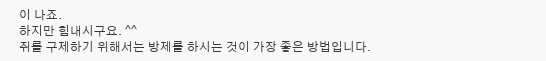이 나죠.
하지만 힘내시구요. ^^
쥐를 구제하기 위해서는 방제를 하시는 것이 가장 좋은 방법입니다.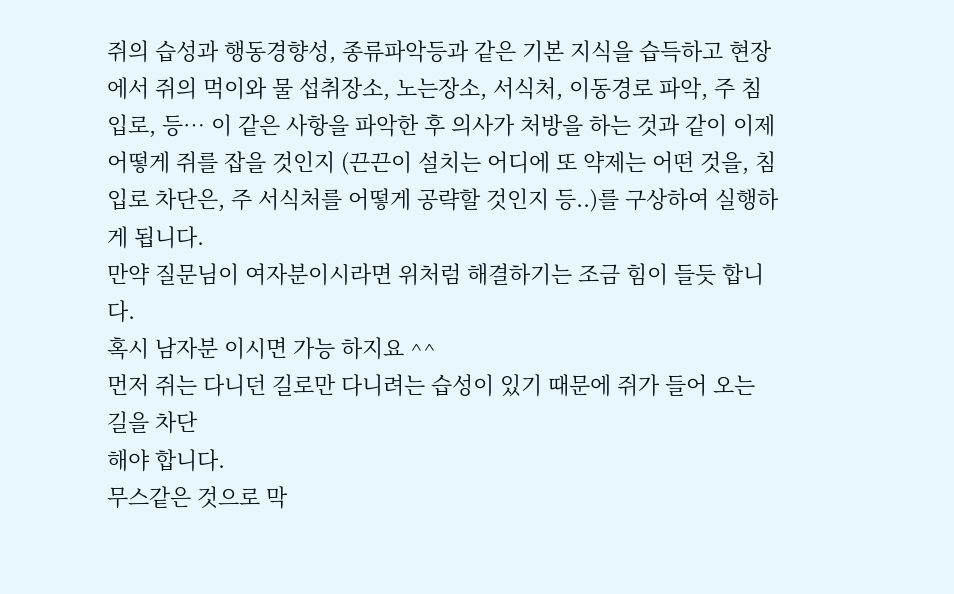쥐의 습성과 행동경향성, 종류파악등과 같은 기본 지식을 습득하고 현장에서 쥐의 먹이와 물 섭취장소, 노는장소, 서식처, 이동경로 파악, 주 침입로, 등… 이 같은 사항을 파악한 후 의사가 처방을 하는 것과 같이 이제 어떻게 쥐를 잡을 것인지 (끈끈이 설치는 어디에 또 약제는 어떤 것을, 침입로 차단은, 주 서식처를 어떻게 공략할 것인지 등..)를 구상하여 실행하게 됩니다.
만약 질문님이 여자분이시라면 위처럼 해결하기는 조금 힘이 들듯 합니다.
혹시 남자분 이시면 가능 하지요 ^^
먼저 쥐는 다니던 길로만 다니려는 습성이 있기 때문에 쥐가 들어 오는 길을 차단
해야 합니다.
무스같은 것으로 막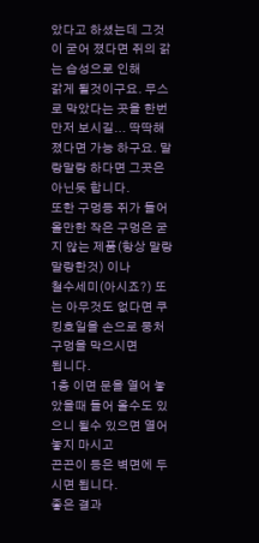았다고 하셨는데 그것이 굳어 졌다면 쥐의 갉는 습성으로 인해
갉게 될것이구요. 무스로 막았다는 곳을 한번 만저 보시길... 딱딱해 졌다면 가능 하구요. 말랑말랑 하다면 그곳은 아닌듯 합니다.
또한 구멍등 쥐가 들어 올만한 작은 구멍은 굳지 않는 제품(항상 말랑말랑한것) 이나
철수세미(아시죠?) 또는 아무것도 없다면 쿠킹호일을 손으로 뭉처 구멍을 막으시면
됩니다.
1층 이면 문을 열어 놓았을때 들어 올수도 있으니 될수 있으면 열어 놓지 마시고
끈끈이 등은 벽면에 두시면 됩니다.
좋은 결과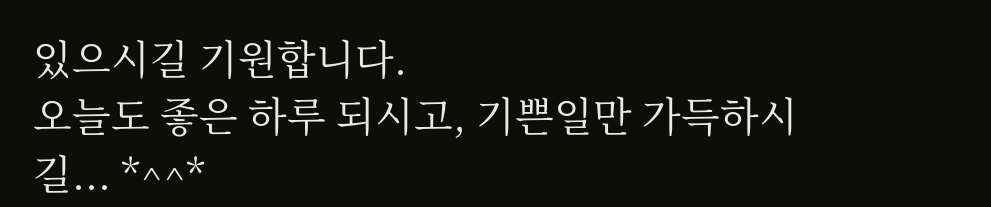있으시길 기원합니다.
오늘도 좋은 하루 되시고, 기쁜일만 가득하시길... *^^*